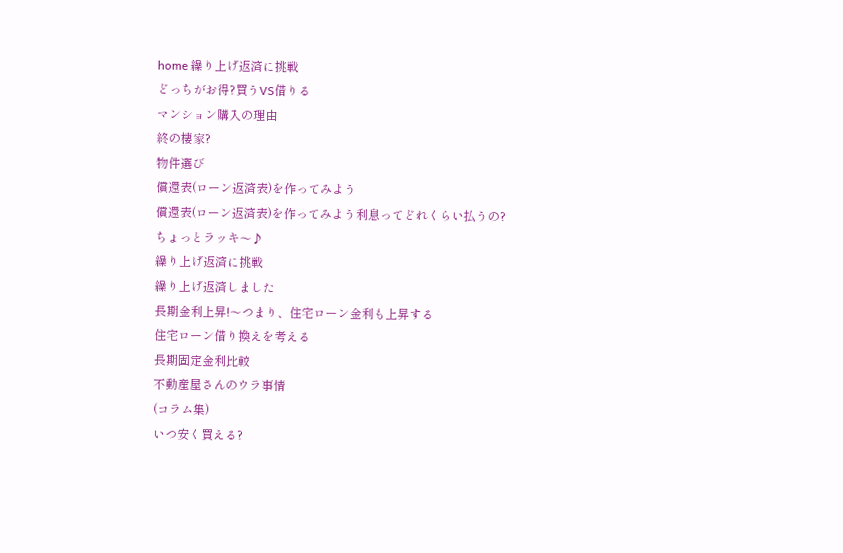home 繰り上げ返済に挑戦
どっちがお得?買うVS借りる
マンション購入の理由
終の棲家?
物件選び
償還表(ローン返済表)を作ってみよう
償還表(ローン返済表)を作ってみよう利息ってどれくらい払うの?
ちょっとラッキ〜♪
繰り上げ返済に挑戦
繰り上げ返済しました
長期金利上昇!〜つまり、住宅ローン金利も上昇する
住宅ローン借り換えを考える
長期固定金利比較
不動産屋さんのウラ事情
(コラム集)
いつ安く買える?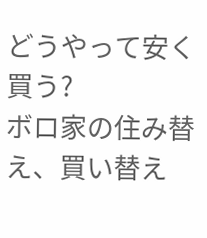どうやって安く買う?
ボロ家の住み替え、買い替え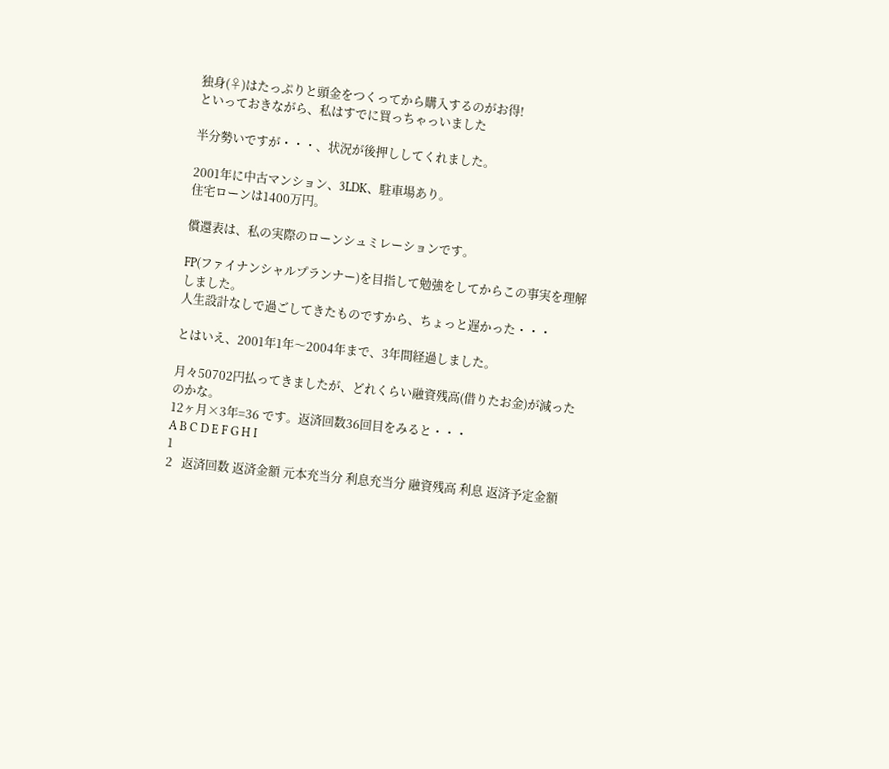独身(♀)はたっぷりと頭金をつくってから購入するのがお得!
といっておきながら、私はすでに買っちゃっいました

半分勢いですが・・・、状況が後押ししてくれました。

2001年に中古マンション、3LDK、駐車場あり。
住宅ローンは1400万円。

償還表は、私の実際のローンシュミレーションです。

FP(ファイナンシャルプランナー)を目指して勉強をしてからこの事実を理解しました。
人生設計なしで過ごしてきたものですから、ちょっと遅かった・・・

とはいえ、2001年1年〜2004年まで、3年間経過しました。

月々50702円払ってきましたが、どれくらい融資残高(借りたお金)が減ったのかな。
12ヶ月×3年=36 です。返済回数36回目をみると・・・
A B C D E F G H I
1
2   返済回数 返済金額 元本充当分 利息充当分 融資残高 利息 返済予定金額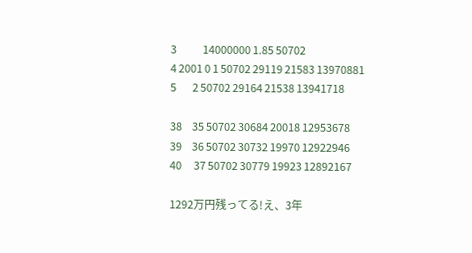3             14000000 1.85 50702
4 2001 0 1 50702 29119 21583 13970881
5        2 50702 29164 21538 13941718

38     35 50702 30684 20018 12953678
39     36 50702 30732 19970 12922946
40      37 50702 30779 19923 12892167

1292万円残ってる!え、3年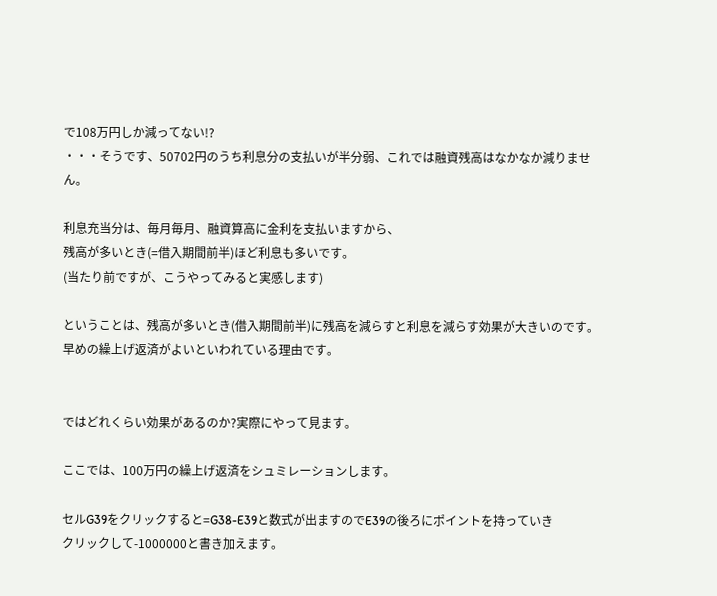で108万円しか減ってない!?
・・・そうです、50702円のうち利息分の支払いが半分弱、これでは融資残高はなかなか減りません。

利息充当分は、毎月毎月、融資算高に金利を支払いますから、
残高が多いとき(=借入期間前半)ほど利息も多いです。
(当たり前ですが、こうやってみると実感します)

ということは、残高が多いとき(借入期間前半)に残高を減らすと利息を減らす効果が大きいのです。
早めの繰上げ返済がよいといわれている理由です。


ではどれくらい効果があるのか?実際にやって見ます。

ここでは、100万円の繰上げ返済をシュミレーションします。

セルG39をクリックすると=G38-E39と数式が出ますのでE39の後ろにポイントを持っていき
クリックして-1000000と書き加えます。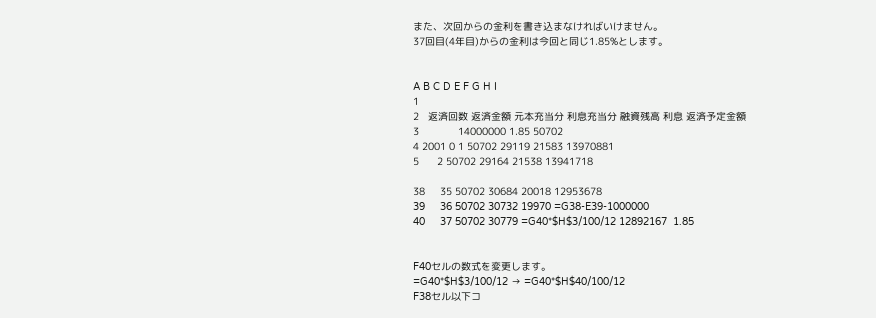また、次回からの金利を書き込まなければいけません。
37回目(4年目)からの金利は今回と同じ1.85%とします。


A B C D E F G H I
1
2   返済回数 返済金額 元本充当分 利息充当分 融資残高 利息 返済予定金額
3             14000000 1.85 50702
4 2001 0 1 50702 29119 21583 13970881
5      2 50702 29164 21538 13941718

38     35 50702 30684 20018 12953678
39     36 50702 30732 19970 =G38-E39-1000000
40     37 50702 30779 =G40*$H$3/100/12 12892167  1.85


F40セルの数式を変更します。
=G40*$H$3/100/12 → =G40*$H$40/100/12
F38セル以下コ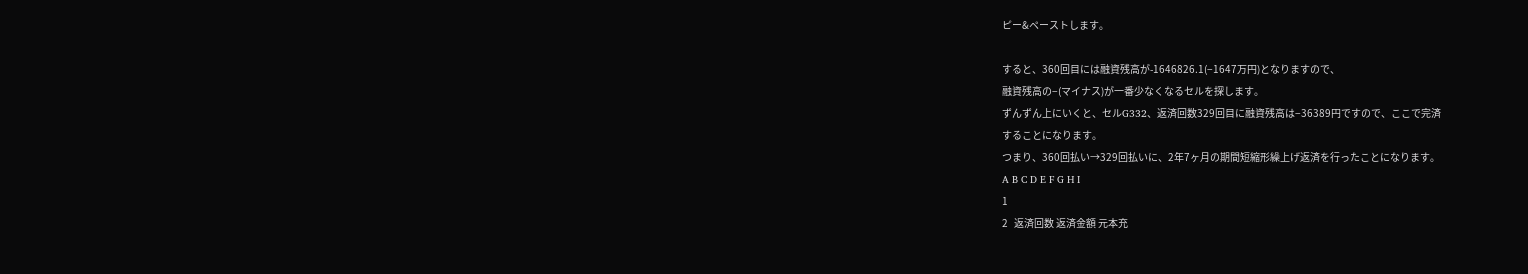ピー&ペーストします。

すると、360回目には融資残高が-1646826.1(−1647万円)となりますので、
融資残高の−(マイナス)が一番少なくなるセルを探します。
ずんずん上にいくと、セルG332、返済回数329回目に融資残高は−36389円ですので、ここで完済
することになります。
つまり、360回払い→329回払いに、2年7ヶ月の期間短縮形繰上げ返済を行ったことになります。
A B C D E F G H I
1
2   返済回数 返済金額 元本充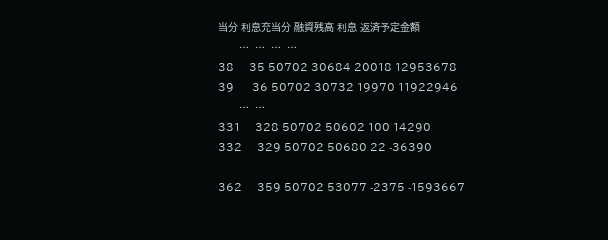当分 利息充当分 融資残高 利息 返済予定金額
       …  …  …  …
38     35 50702 30684 20018 12953678
39      36 50702 30732 19970 11922946
       …  …
331     328 50702 50602 100 14290
332     329 50702 50680 22 -36390

362     359 50702 53077 -2375 -1593667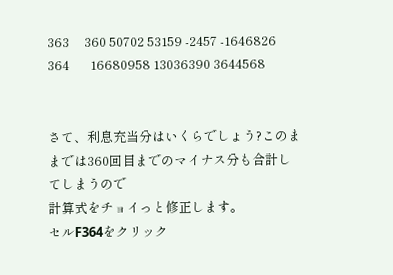363     360 50702 53159 -2457 -1646826
364       16680958 13036390 3644568


さて、利息充当分はいくらでしょう?このままでは360回目までのマイナス分も合計してしまうので
計算式をチョイっと修正します。
セルF364をクリック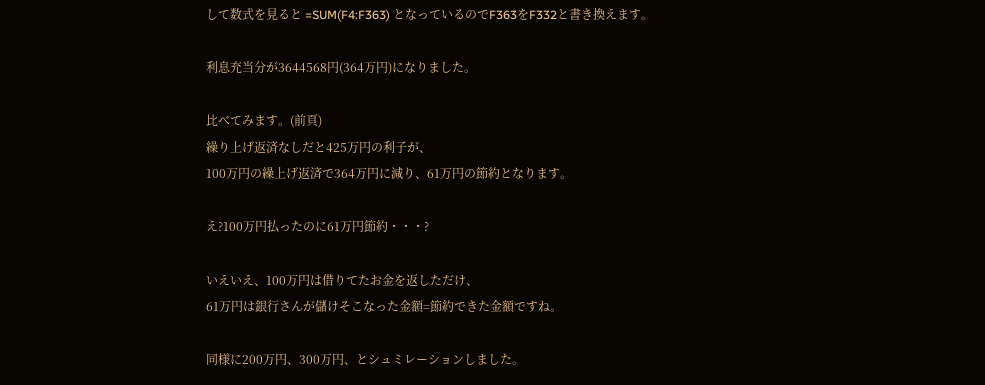して数式を見ると =SUM(F4:F363) となっているのでF363をF332と書き換えます。

利息充当分が3644568円(364万円)になりました。

比べてみます。(前頁)
繰り上げ返済なしだと425万円の利子が、
100万円の繰上げ返済で364万円に減り、61万円の節約となります。

え?100万円払ったのに61万円節約・・・?

いえいえ、100万円は借りてたお金を返しただけ、
61万円は銀行さんが儲けそこなった金額=節約できた金額ですね。

同様に200万円、300万円、とシュミレーションしました。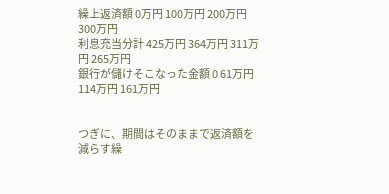繰上返済額 0万円 100万円 200万円 300万円
利息充当分計 425万円 364万円 311万円 265万円
銀行が儲けそこなった金額 0 61万円 114万円 161万円


つぎに、期間はそのままで返済額を減らす繰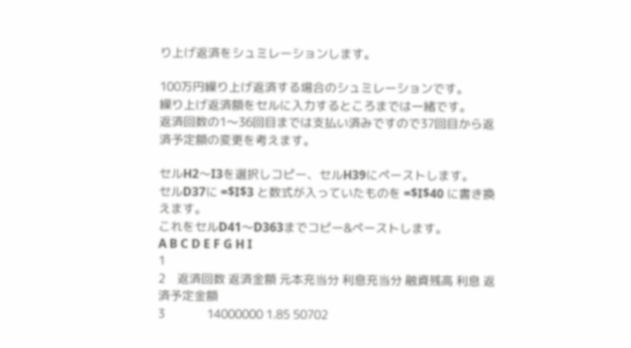り上げ返済をシュミレーションします。

100万円繰り上げ返済する場合のシュミレーションです。
繰り上げ返済額をセルに入力するところまでは一緒です。
返済回数の1〜36回目までは支払い済みですので37回目から返済予定額の変更を考えます。

セルH2〜I3を選択しコピー、セルH39にペーストします。
セルD37に =$I$3 と数式が入っていたものを =$I$40 に書き換えます。
これをセルD41〜D363までコピー&ペーストします。
A B C D E F G H I
1
2    返済回数 返済金額 元本充当分 利息充当分 融資残高 利息 返済予定金額
3              14000000 1.85 50702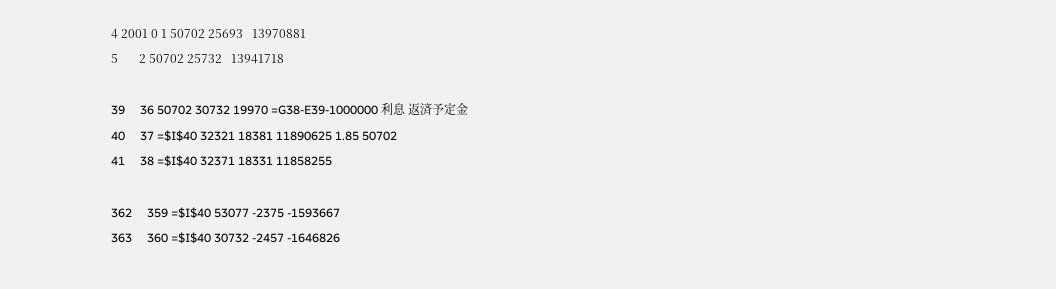4 2001 0 1 50702 25693   13970881
5       2 50702 25732   13941718

39     36 50702 30732 19970 =G38-E39-1000000 利息 返済予定金
40     37 =$I$40 32321 18381 11890625 1.85 50702
41     38 =$I$40 32371 18331 11858255

362     359 =$I$40 53077 -2375 -1593667
363     360 =$I$40 30732 -2457 -1646826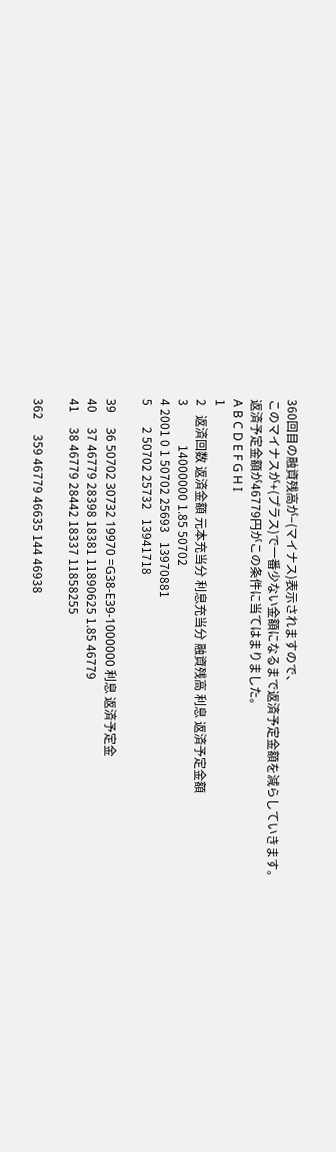360回目の融資残高が−(マイナス)表示されますので、
このマイナスが+(プラス)で一番少ない金額になるまで返済予定金額を減らしていきます。
返済予定金額が46779円がこの条件に当てはまりました。
A B C D E F G H I
1
2   返済回数 返済金額 元本充当分 利息充当分 融資残高 利息 返済予定金額
3             14000000 1.85 50702
4 2001 0 1 50702 25693   13970881
5       2 50702 25732   13941718

39     36 50702 30732 19970 =G38-E39-1000000 利息 返済予定金
40     37 46779 28398 18381 11890625 1.85 46779
41     38 46779 28442 18337 11858255

362     359 46779 46635 144 46938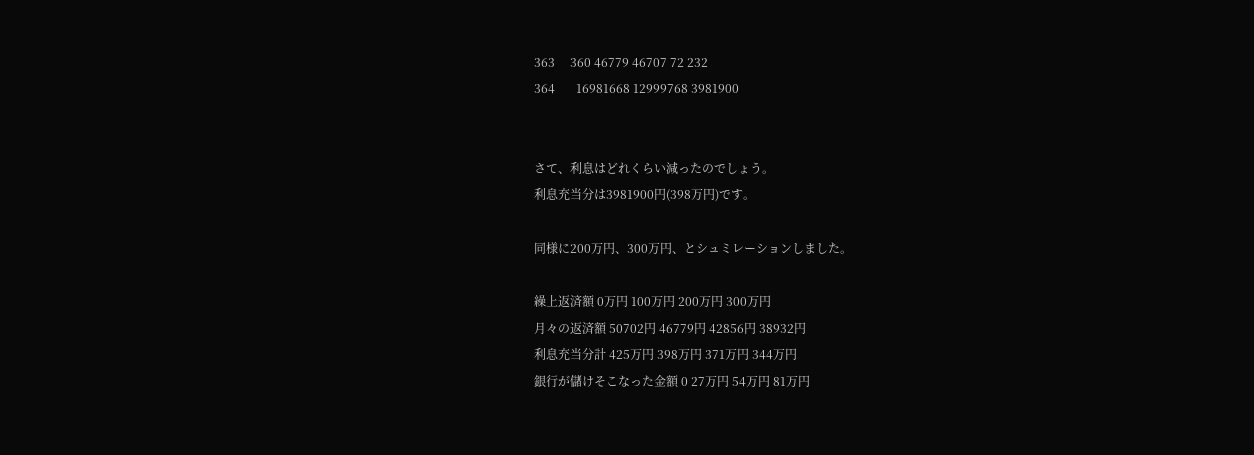363     360 46779 46707 72 232
364       16981668 12999768 3981900


さて、利息はどれくらい減ったのでしょう。
利息充当分は3981900円(398万円)です。

同様に200万円、300万円、とシュミレーションしました。

繰上返済額 0万円 100万円 200万円 300万円
月々の返済額 50702円 46779円 42856円 38932円
利息充当分計 425万円 398万円 371万円 344万円
銀行が儲けそこなった金額 0 27万円 54万円 81万円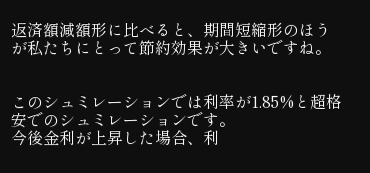返済額減額形に比べると、期間短縮形のほうが私たちにとって節約効果が大きいですね。


このシュミレーションでは利率が1.85%と超格安でのシュミレーションです。
今後金利が上昇した場合、利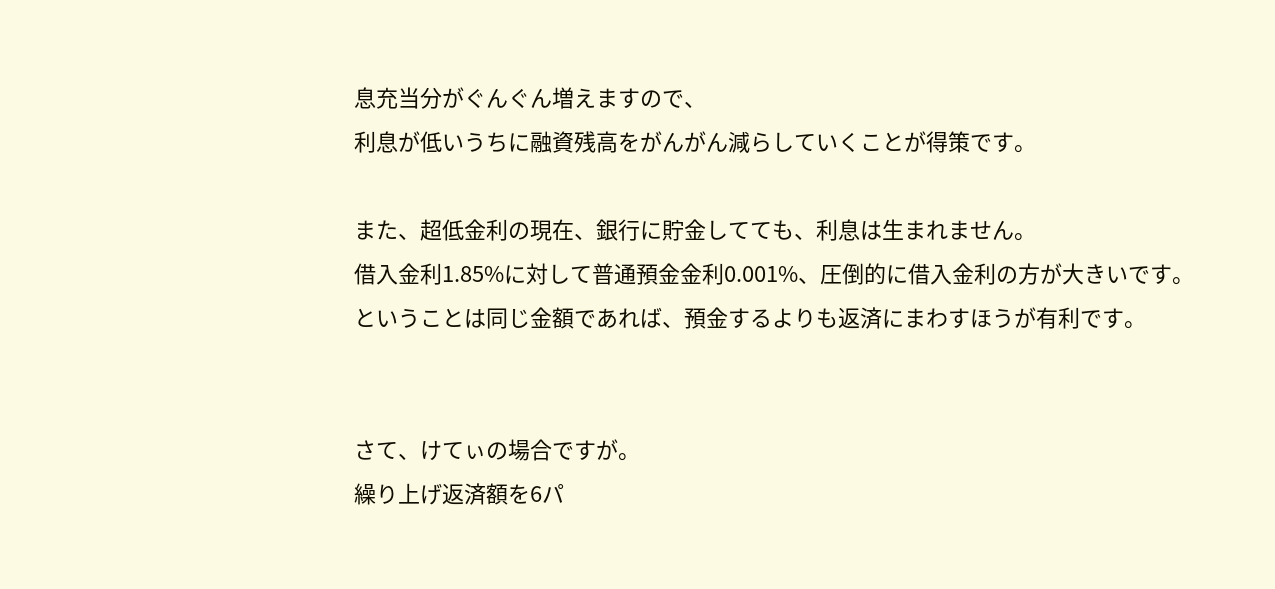息充当分がぐんぐん増えますので、
利息が低いうちに融資残高をがんがん減らしていくことが得策です。

また、超低金利の現在、銀行に貯金してても、利息は生まれません。
借入金利1.85%に対して普通預金金利0.001%、圧倒的に借入金利の方が大きいです。
ということは同じ金額であれば、預金するよりも返済にまわすほうが有利です。


さて、けてぃの場合ですが。
繰り上げ返済額を6パ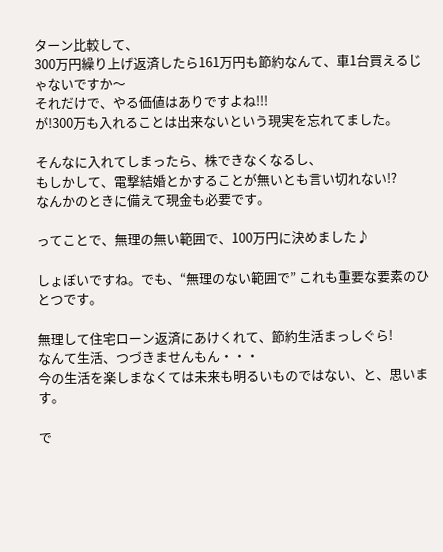ターン比較して、
300万円繰り上げ返済したら161万円も節約なんて、車1台買えるじゃないですか〜
それだけで、やる価値はありですよね!!!
が!300万も入れることは出来ないという現実を忘れてました。

そんなに入れてしまったら、株できなくなるし、
もしかして、電撃結婚とかすることが無いとも言い切れない!?
なんかのときに備えて現金も必要です。

ってことで、無理の無い範囲で、100万円に決めました♪

しょぼいですね。でも、“無理のない範囲で” これも重要な要素のひとつです。

無理して住宅ローン返済にあけくれて、節約生活まっしぐら!
なんて生活、つづきませんもん・・・
今の生活を楽しまなくては未来も明るいものではない、と、思います。

で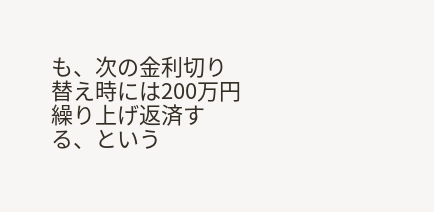も、次の金利切り替え時には200万円繰り上げ返済する、という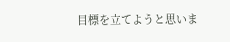目標を立てようと思いま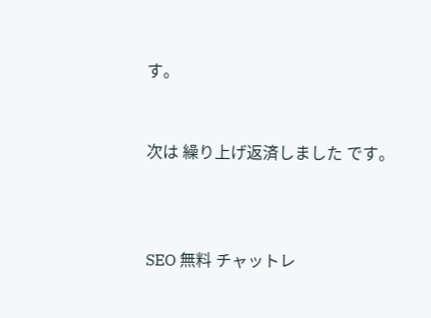す。


次は 繰り上げ返済しました です。



SEO 無料 チャットレ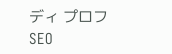ディ プロフ SEO